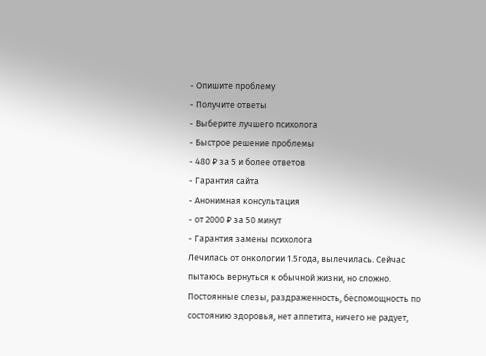- Опишите проблему
- Получите ответы
- Выберите лучшего психолога
- Быстрое решение проблемы
- 480 ₽ за 5 и более ответов
- Гарантия сайта
- Анонимная консультация
- от 2000 ₽ за 50 минут
- Гарантия замены психолога
Лечилась от онкологии 1.5года, вылечилась. Сейчас пытаюсь вернуться к обычной жизни, но сложно. Постоянные слезы, раздраженность, беспомощность по состоянию здоровья, нет аппетита, ничего не радует,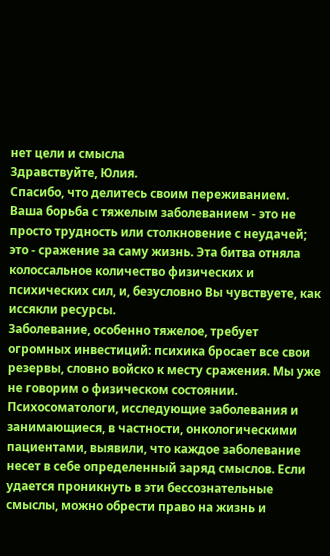нет цели и смысла
Здравствуйте, Юлия.
Спасибо, что делитесь своим переживанием.
Ваша борьба с тяжелым заболеванием - это не просто трудность или столкновение с неудачей; это - сражение за саму жизнь. Эта битва отняла колоссальное количество физических и психических сил, и, безусловно Вы чувствуете, как иссякли ресурсы.
Заболевание, особенно тяжелое, требует огромных инвестиций: психика бросает все свои резервы, словно войско к месту сражения. Мы уже не говорим о физическом состоянии.
Психосоматологи, исследующие заболевания и занимающиеся, в частности, онкологическими пациентами, выявили, что каждое заболевание несет в себе определенный заряд смыслов. Если удается проникнуть в эти бессознательные смыслы, можно обрести право на жизнь и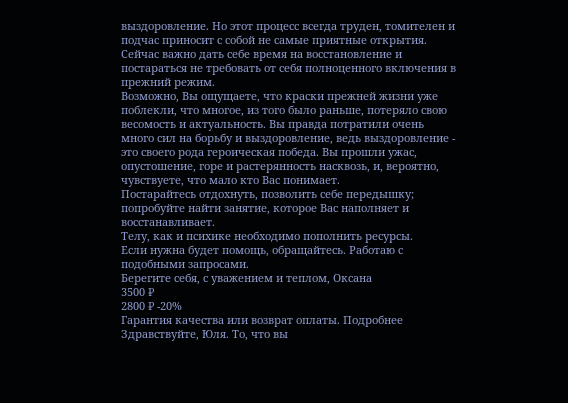выздоровление. Но этот процесс всегда труден, томителен и подчас приносит с собой не самые приятные открытия.
Сейчас важно дать себе время на восстановление и постараться не требовать от себя полноценного включения в прежний режим.
Возможно, Вы ощущаете, что краски прежней жизни уже поблекли, что многое, из того было раньше, потеряло свою весомость и актуальность. Вы правда потратили очень много сил на борьбу и выздоровление, ведь выздоровление - это своего рода героическая победа. Вы прошли ужас, опустошение, горе и растерянность насквозь, и, вероятно, чувствуете, что мало кто Вас понимает.
Постарайтесь отдохнуть, позволить себе передышку; попробуйте найти занятие, которое Вас наполняет и восстанавливает.
Телу, как и психике необходимо пополнить ресурсы.
Если нужна будет помощь, обращайтесь. Работаю с подобными запросами.
Берегите себя, с уважением и теплом, Оксана
3500 ₽
2800 ₽ -20%
Гарантия качества или возврат оплаты. Подробнее
Здравствуйте, Юля. То, что вы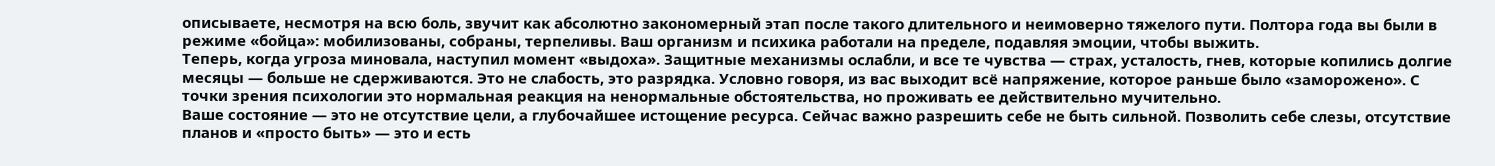описываете, несмотря на всю боль, звучит как абсолютно закономерный этап после такого длительного и неимоверно тяжелого пути. Полтора года вы были в режиме «бойца»: мобилизованы, собраны, терпеливы. Ваш организм и психика работали на пределе, подавляя эмоции, чтобы выжить.
Теперь, когда угроза миновала, наступил момент «выдоха». Защитные механизмы ослабли, и все те чувства — страх, усталость, гнев, которые копились долгие месяцы — больше не сдерживаются. Это не слабость, это разрядка. Условно говоря, из вас выходит всё напряжение, которое раньше было «заморожено». С точки зрения психологии это нормальная реакция на ненормальные обстоятельства, но проживать ее действительно мучительно.
Ваше состояние — это не отсутствие цели, а глубочайшее истощение ресурса. Сейчас важно разрешить себе не быть сильной. Позволить себе слезы, отсутствие планов и «просто быть» — это и есть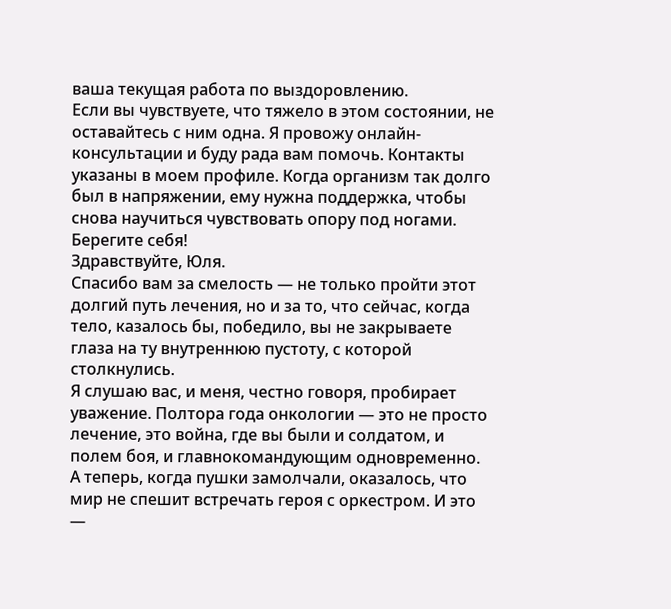ваша текущая работа по выздоровлению.
Если вы чувствуете, что тяжело в этом состоянии, не оставайтесь с ним одна. Я провожу онлайн-консультации и буду рада вам помочь. Контакты указаны в моем профиле. Когда организм так долго был в напряжении, ему нужна поддержка, чтобы снова научиться чувствовать опору под ногами. Берегите себя!
Здравствуйте, Юля.
Спасибо вам за смелость — не только пройти этот долгий путь лечения, но и за то, что сейчас, когда тело, казалось бы, победило, вы не закрываете глаза на ту внутреннюю пустоту, с которой столкнулись.
Я слушаю вас, и меня, честно говоря, пробирает уважение. Полтора года онкологии — это не просто лечение, это война, где вы были и солдатом, и полем боя, и главнокомандующим одновременно. А теперь, когда пушки замолчали, оказалось, что мир не спешит встречать героя с оркестром. И это —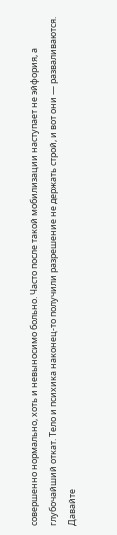совершенно нормально, хоть и невыносимо больно. Часто после такой мобилизации наступает не эйфория, а глубочайший откат. Тело и психика наконец-то получили разрешение не держать строй, и вот они — разваливаются.
Давайте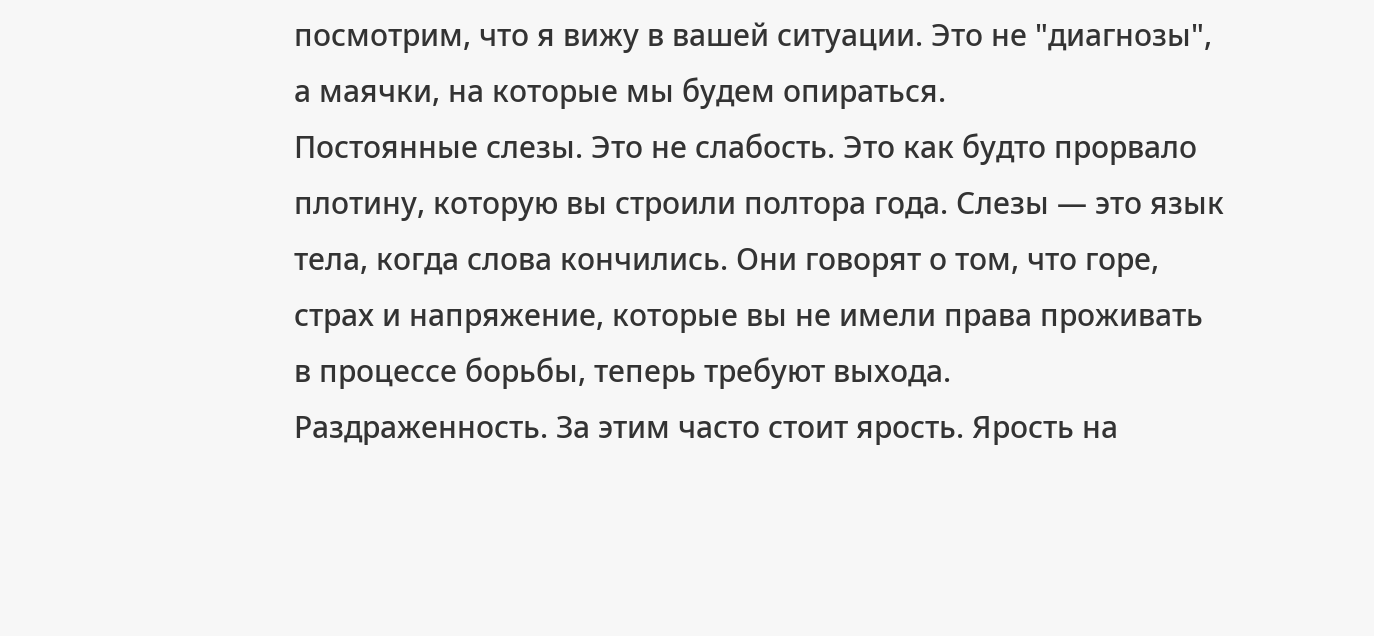посмотрим, что я вижу в вашей ситуации. Это не "диагнозы", а маячки, на которые мы будем опираться.
Постоянные слезы. Это не слабость. Это как будто прорвало плотину, которую вы строили полтора года. Слезы — это язык тела, когда слова кончились. Они говорят о том, что горе, страх и напряжение, которые вы не имели права проживать в процессе борьбы, теперь требуют выхода.
Раздраженность. За этим часто стоит ярость. Ярость на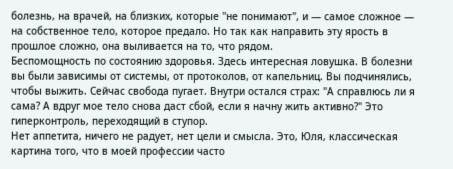болезнь, на врачей, на близких, которые "не понимают", и — самое сложное — на собственное тело, которое предало. Но так как направить эту ярость в прошлое сложно, она выливается на то, что рядом.
Беспомощность по состоянию здоровья. Здесь интересная ловушка. В болезни вы были зависимы от системы, от протоколов, от капельниц. Вы подчинялись, чтобы выжить. Сейчас свобода пугает. Внутри остался страх: "А справлюсь ли я сама? А вдруг мое тело снова даст сбой, если я начну жить активно?" Это гиперконтроль, переходящий в ступор.
Нет аппетита, ничего не радует, нет цели и смысла. Это, Юля, классическая картина того, что в моей профессии часто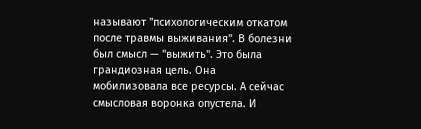называют "психологическим откатом после травмы выживания". В болезни был смысл — "выжить". Это была грандиозная цель. Она мобилизовала все ресурсы. А сейчас смысловая воронка опустела. И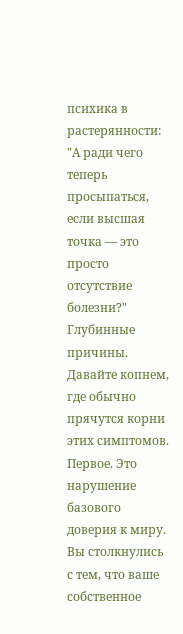психика в растерянности: "А ради чего теперь просыпаться, если высшая точка — это просто отсутствие болезни?"
Глубинные причины. Давайте копнем, где обычно прячутся корни этих симптомов.
Первое. Это нарушение базового доверия к миру. Вы столкнулись с тем, что ваше собственное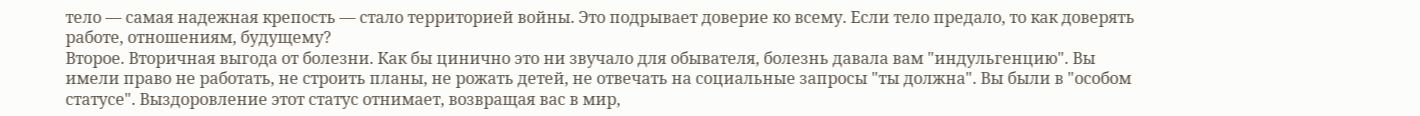тело — самая надежная крепость — стало территорией войны. Это подрывает доверие ко всему. Если тело предало, то как доверять работе, отношениям, будущему?
Второе. Вторичная выгода от болезни. Как бы цинично это ни звучало для обывателя, болезнь давала вам "индульгенцию". Вы имели право не работать, не строить планы, не рожать детей, не отвечать на социальные запросы "ты должна". Вы были в "особом статусе". Выздоровление этот статус отнимает, возвращая вас в мир,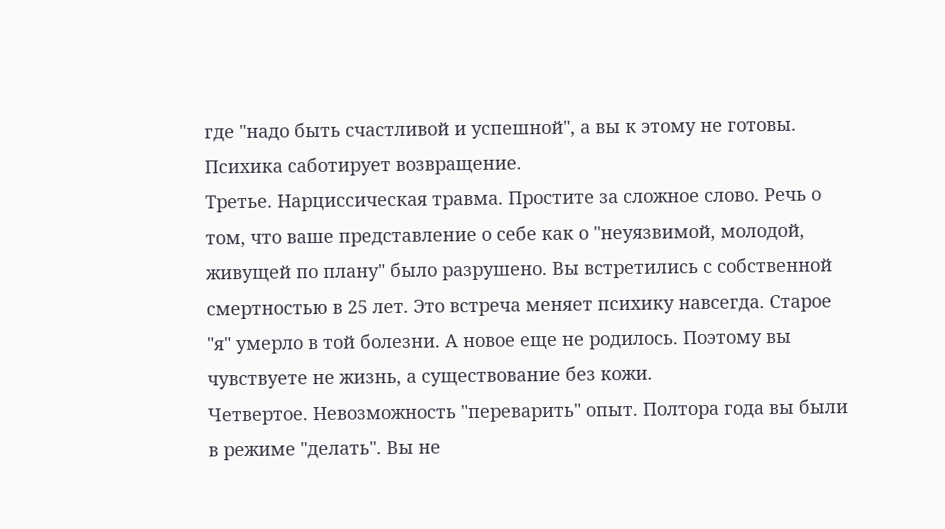где "надо быть счастливой и успешной", а вы к этому не готовы. Психика саботирует возвращение.
Третье. Нарциссическая травма. Простите за сложное слово. Речь о том, что ваше представление о себе как о "неуязвимой, молодой, живущей по плану" было разрушено. Вы встретились с собственной смертностью в 25 лет. Это встреча меняет психику навсегда. Старое "я" умерло в той болезни. А новое еще не родилось. Поэтому вы чувствуете не жизнь, а существование без кожи.
Четвертое. Невозможность "переварить" опыт. Полтора года вы были в режиме "делать". Вы не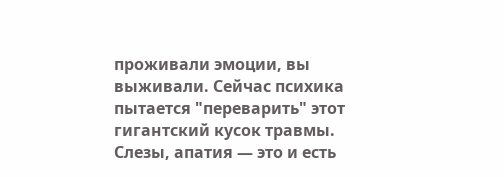проживали эмоции, вы выживали. Сейчас психика пытается "переварить" этот гигантский кусок травмы. Слезы, апатия — это и есть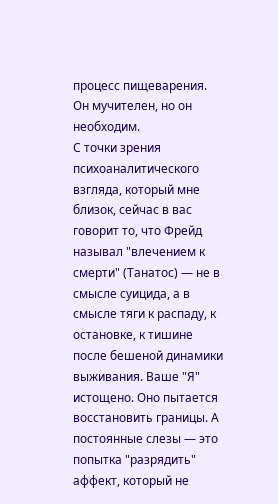процесс пищеварения. Он мучителен, но он необходим.
С точки зрения психоаналитического взгляда, который мне близок, сейчас в вас говорит то, что Фрейд называл "влечением к смерти" (Танатос) — не в смысле суицида, а в смысле тяги к распаду, к остановке, к тишине после бешеной динамики выживания. Ваше "Я" истощено. Оно пытается восстановить границы. А постоянные слезы — это попытка "разрядить" аффект, который не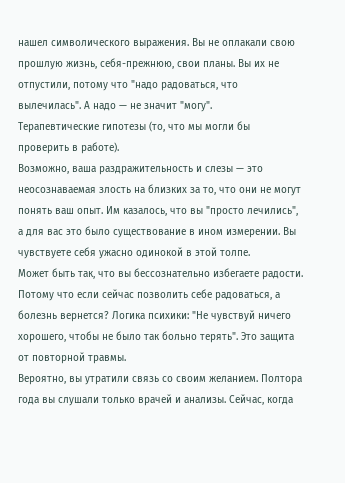нашел символического выражения. Вы не оплакали свою прошлую жизнь, себя-прежнюю, свои планы. Вы их не отпустили, потому что "надо радоваться, что вылечилась". А надо — не значит "могу".
Терапевтические гипотезы (то, что мы могли бы проверить в работе).
Возможно, ваша раздражительность и слезы — это неосознаваемая злость на близких за то, что они не могут понять ваш опыт. Им казалось, что вы "просто лечились", а для вас это было существование в ином измерении. Вы чувствуете себя ужасно одинокой в этой толпе.
Может быть так, что вы бессознательно избегаете радости. Потому что если сейчас позволить себе радоваться, а болезнь вернется? Логика психики: "Не чувствуй ничего хорошего, чтобы не было так больно терять". Это защита от повторной травмы.
Вероятно, вы утратили связь со своим желанием. Полтора года вы слушали только врачей и анализы. Сейчас, когда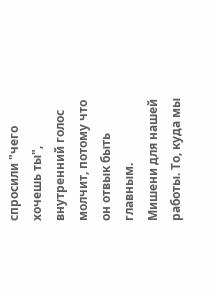спросили "чего хочешь ты", внутренний голос молчит, потому что он отвык быть главным.
Мишени для нашей работы. То, куда мы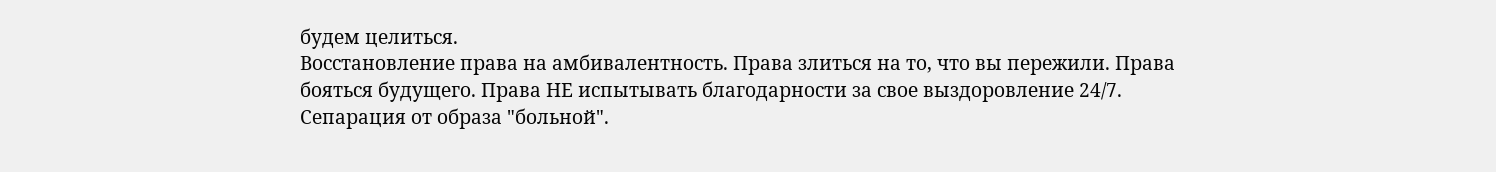будем целиться.
Восстановление права на амбивалентность. Права злиться на то, что вы пережили. Права бояться будущего. Права НЕ испытывать благодарности за свое выздоровление 24/7.
Сепарация от образа "больной".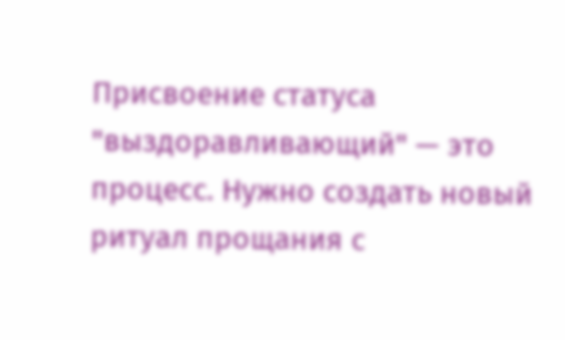Присвоение статуса "выздоравливающий" — это процесс. Нужно создать новый ритуал прощания с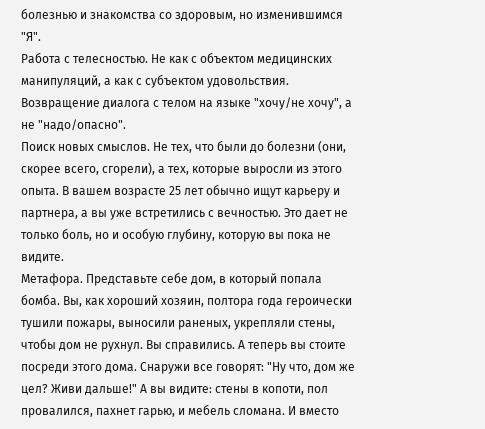болезнью и знакомства со здоровым, но изменившимся "Я".
Работа с телесностью. Не как с объектом медицинских манипуляций, а как с субъектом удовольствия. Возвращение диалога с телом на языке "хочу/не хочу", а не "надо/опасно".
Поиск новых смыслов. Не тех, что были до болезни (они, скорее всего, сгорели), а тех, которые выросли из этого опыта. В вашем возрасте 25 лет обычно ищут карьеру и партнера, а вы уже встретились с вечностью. Это дает не только боль, но и особую глубину, которую вы пока не видите.
Метафора. Представьте себе дом, в который попала бомба. Вы, как хороший хозяин, полтора года героически тушили пожары, выносили раненых, укрепляли стены, чтобы дом не рухнул. Вы справились. А теперь вы стоите посреди этого дома. Снаружи все говорят: "Ну что, дом же цел? Живи дальше!" А вы видите: стены в копоти, пол провалился, пахнет гарью, и мебель сломана. И вместо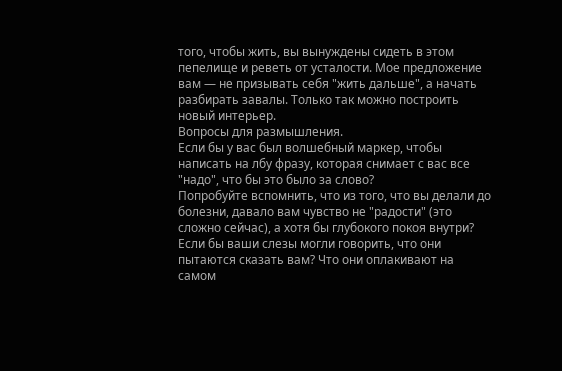того, чтобы жить, вы вынуждены сидеть в этом пепелище и реветь от усталости. Мое предложение вам — не призывать себя "жить дальше", а начать разбирать завалы. Только так можно построить новый интерьер.
Вопросы для размышления.
Если бы у вас был волшебный маркер, чтобы написать на лбу фразу, которая снимает с вас все "надо", что бы это было за слово?
Попробуйте вспомнить, что из того, что вы делали до болезни, давало вам чувство не "радости" (это сложно сейчас), а хотя бы глубокого покоя внутри?
Если бы ваши слезы могли говорить, что они пытаются сказать вам? Что они оплакивают на самом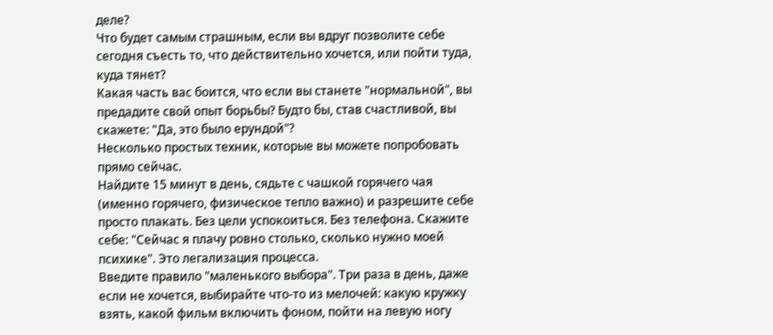деле?
Что будет самым страшным, если вы вдруг позволите себе сегодня съесть то, что действительно хочется, или пойти туда, куда тянет?
Какая часть вас боится, что если вы станете "нормальной", вы предадите свой опыт борьбы? Будто бы, став счастливой, вы скажете: "Да, это было ерундой"?
Несколько простых техник, которые вы можете попробовать прямо сейчас.
Найдите 15 минут в день, сядьте с чашкой горячего чая (именно горячего, физическое тепло важно) и разрешите себе просто плакать. Без цели успокоиться. Без телефона. Скажите себе: "Сейчас я плачу ровно столько, сколько нужно моей психике". Это легализация процесса.
Введите правило "маленького выбора". Три раза в день, даже если не хочется, выбирайте что-то из мелочей: какую кружку взять, какой фильм включить фоном, пойти на левую ногу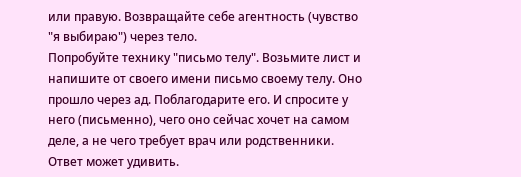или правую. Возвращайте себе агентность (чувство "я выбираю") через тело.
Попробуйте технику "письмо телу". Возьмите лист и напишите от своего имени письмо своему телу. Оно прошло через ад. Поблагодарите его. И спросите у него (письменно), чего оно сейчас хочет на самом деле, а не чего требует врач или родственники. Ответ может удивить.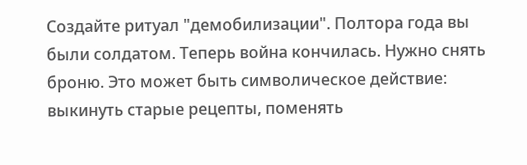Создайте ритуал "демобилизации". Полтора года вы были солдатом. Теперь война кончилась. Нужно снять броню. Это может быть символическое действие: выкинуть старые рецепты, поменять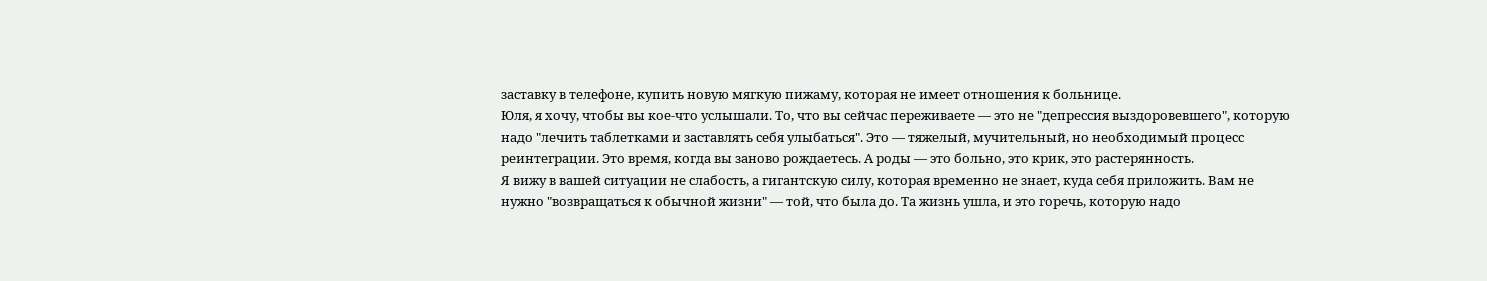заставку в телефоне, купить новую мягкую пижаму, которая не имеет отношения к больнице.
Юля, я хочу, чтобы вы кое-что услышали. То, что вы сейчас переживаете — это не "депрессия выздоровевшего", которую надо "лечить таблетками и заставлять себя улыбаться". Это — тяжелый, мучительный, но необходимый процесс реинтеграции. Это время, когда вы заново рождаетесь. А роды — это больно, это крик, это растерянность.
Я вижу в вашей ситуации не слабость, а гигантскую силу, которая временно не знает, куда себя приложить. Вам не нужно "возвращаться к обычной жизни" — той, что была до. Та жизнь ушла, и это горечь, которую надо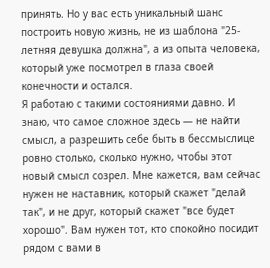принять. Но у вас есть уникальный шанс построить новую жизнь, не из шаблона "25-летняя девушка должна", а из опыта человека, который уже посмотрел в глаза своей конечности и остался.
Я работаю с такими состояниями давно. И знаю, что самое сложное здесь — не найти смысл, а разрешить себе быть в бессмыслице ровно столько, сколько нужно, чтобы этот новый смысл созрел. Мне кажется, вам сейчас нужен не наставник, который скажет "делай так", и не друг, который скажет "все будет хорошо". Вам нужен тот, кто спокойно посидит рядом с вами в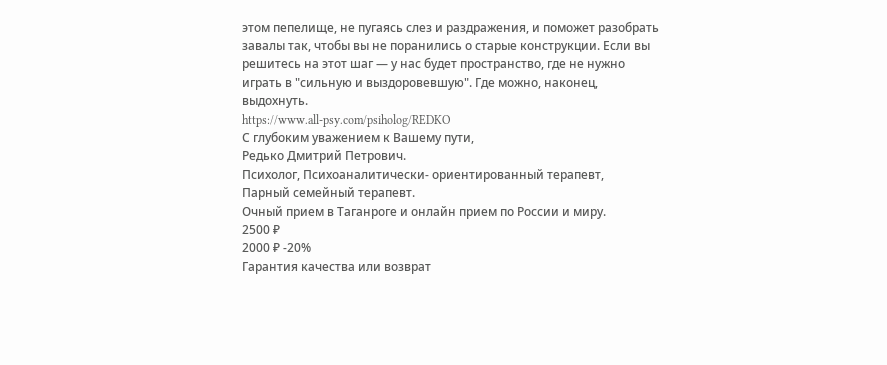этом пепелище, не пугаясь слез и раздражения, и поможет разобрать завалы так, чтобы вы не поранились о старые конструкции. Если вы решитесь на этот шаг — у нас будет пространство, где не нужно играть в "сильную и выздоровевшую". Где можно, наконец, выдохнуть.
https://www.all-psy.com/psiholog/REDKO
С глубоким уважением к Вашему пути,
Редько Дмитрий Петрович.
Психолог, Психоаналитически- ориентированный терапевт,
Парный семейный терапевт.
Очный прием в Таганроге и онлайн прием по России и миру.
2500 ₽
2000 ₽ -20%
Гарантия качества или возврат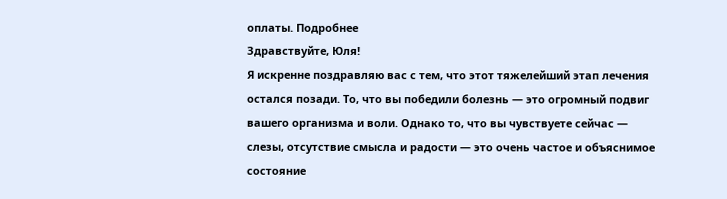оплаты. Подробнее
Здравствуйте, Юля!
Я искренне поздравляю вас с тем, что этот тяжелейший этап лечения остался позади. То, что вы победили болезнь — это огромный подвиг вашего организма и воли. Однако то, что вы чувствуете сейчас — слезы, отсутствие смысла и радости — это очень частое и объяснимое состояние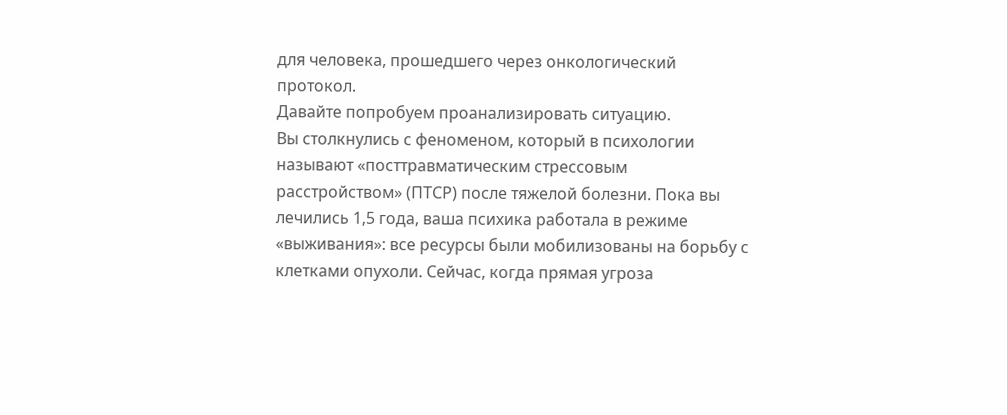для человека, прошедшего через онкологический протокол.
Давайте попробуем проанализировать ситуацию.
Вы столкнулись с феноменом, который в психологии называют «посттравматическим стрессовым расстройством» (ПТСР) после тяжелой болезни. Пока вы лечились 1,5 года, ваша психика работала в режиме «выживания»: все ресурсы были мобилизованы на борьбу с клетками опухоли. Сейчас, когда прямая угроза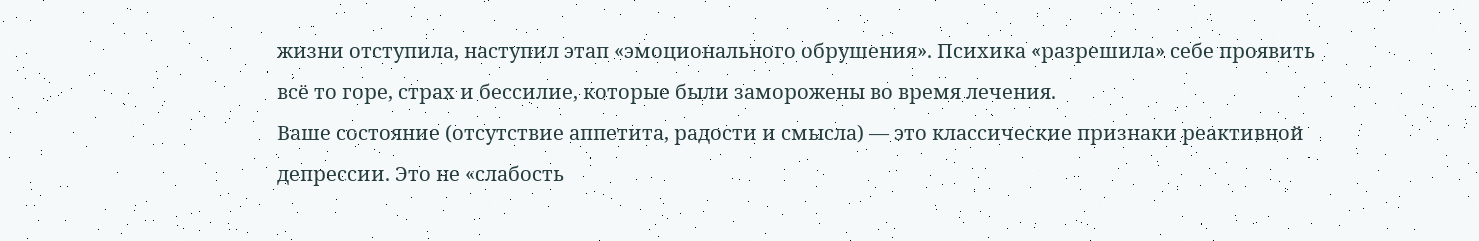жизни отступила, наступил этап «эмоционального обрушения». Психика «разрешила» себе проявить всё то горе, страх и бессилие, которые были заморожены во время лечения.
Ваше состояние (отсутствие аппетита, радости и смысла) — это классические признаки реактивной депрессии. Это не «слабость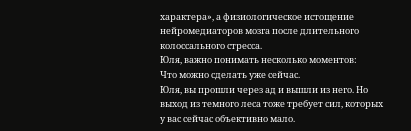характера», а физиологическое истощение нейромедиаторов мозга после длительного колоссального стресса.
Юля, важно понимать несколько моментов:
Что можно сделать уже сейчас.
Юля, вы прошли через ад и вышли из него. Но выход из темного леса тоже требует сил, которых у вас сейчас объективно мало.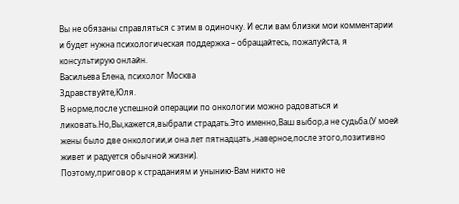Вы не обязаны справляться с этим в одиночку. И если вам близки мои комментарии и будет нужна психологическая поддержка – обращайтесь, пожалуйста, я консультирую онлайн.
Васильева Елена, психолог Москва
Здравствуйте,Юля.
В норме,после успешной операции по онкологии можно радоваться и ликовать.Но,Вы,кажется,выбрали страдать.Это именно,Ваш выбор,а не судьба.(У моей жены было две онкологии,и она лет пятнадцать ,наверное,после этого,позитивно живет и радуется обычной жизни).
Поэтому,приговор к страданиям и унынию-Вам никто не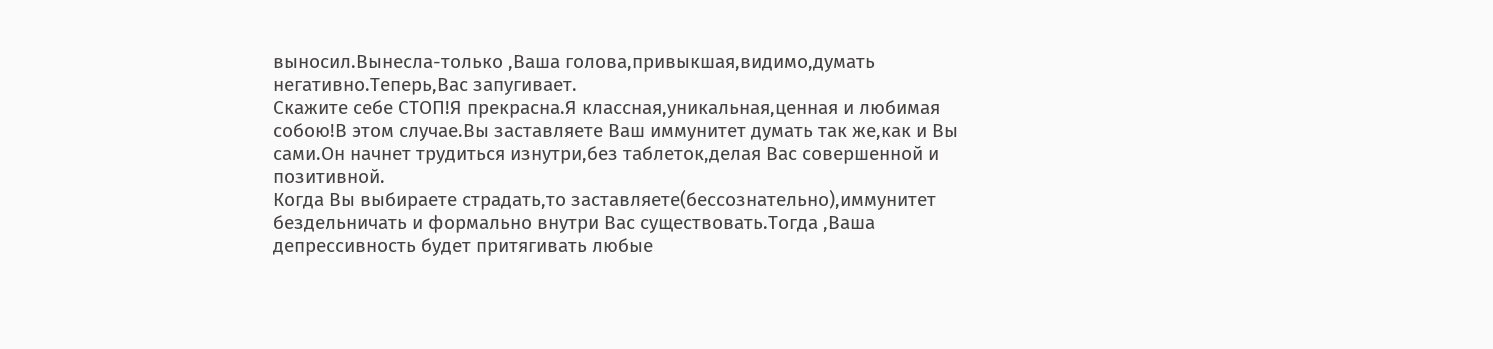выносил.Вынесла-только ,Ваша голова,привыкшая,видимо,думать негативно.Теперь,Вас запугивает.
Скажите себе СТОП!Я прекрасна.Я классная,уникальная,ценная и любимая собою!В этом случае.Вы заставляете Ваш иммунитет думать так же,как и Вы сами.Он начнет трудиться изнутри,без таблеток,делая Вас совершенной и позитивной.
Когда Вы выбираете страдать,то заставляете(бессознательно),иммунитет бездельничать и формально внутри Вас существовать.Тогда ,Ваша депрессивность будет притягивать любые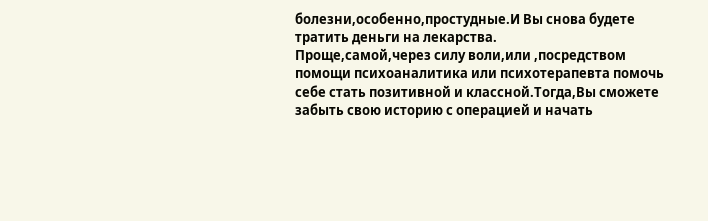болезни,особенно,простудные.И Вы снова будете тратить деньги на лекарства.
Проще,самой,через силу воли,или ,посредством помощи психоаналитика или психотерапевта помочь себе стать позитивной и классной.Тогда,Вы сможете забыть свою историю с операцией и начать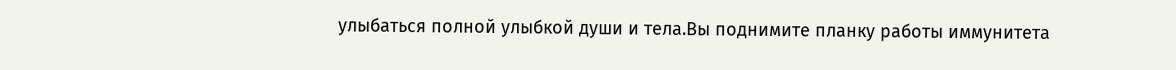улыбаться полной улыбкой души и тела.Вы поднимите планку работы иммунитета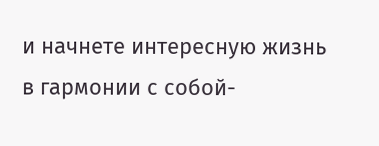и начнете интересную жизнь в гармонии с собой-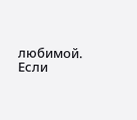любимой.
Если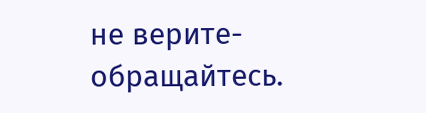не верите-обращайтесь.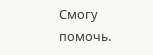Смогу помочь.